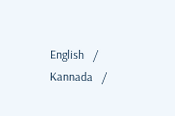English   /   Kannada   /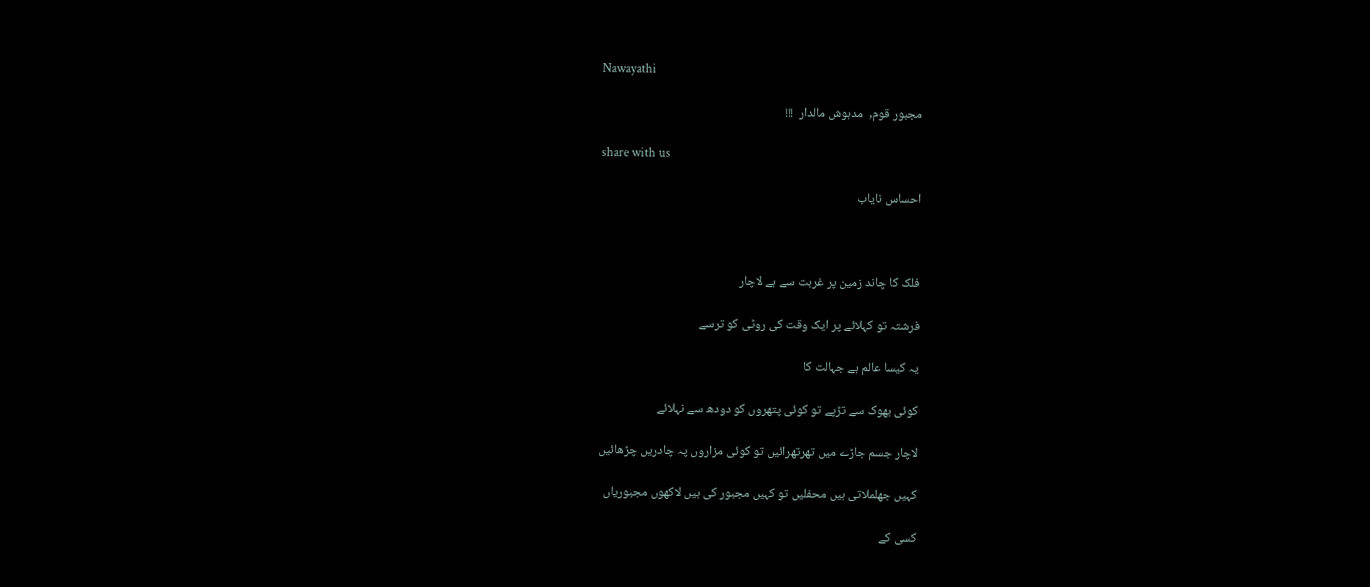Nawayathi

مجبور قوم,  مدہوش مالدار  !!!

share with us

احساس نایاب



فلک کا چاند زمین پر غربت سے ہے لاچار

فرشتہ تو کہلائے پر ایک وقت کی روٹی کو ترسے

یہ کیسا عالم ہے جہالت کا

کوئی بھوک سے تڑپے تو کوئی پتھروں کو دودھ سے نہلائے

لاچار جسم جاڑے میں تھرتھرائیں تو کوئی مزاروں پہ چادریں چڑھائیں

کہیں جھلملاتی ہیں محفلیں تو کہیں مجبور کی ہیں لاکھوں مجبوریاں

کسی کے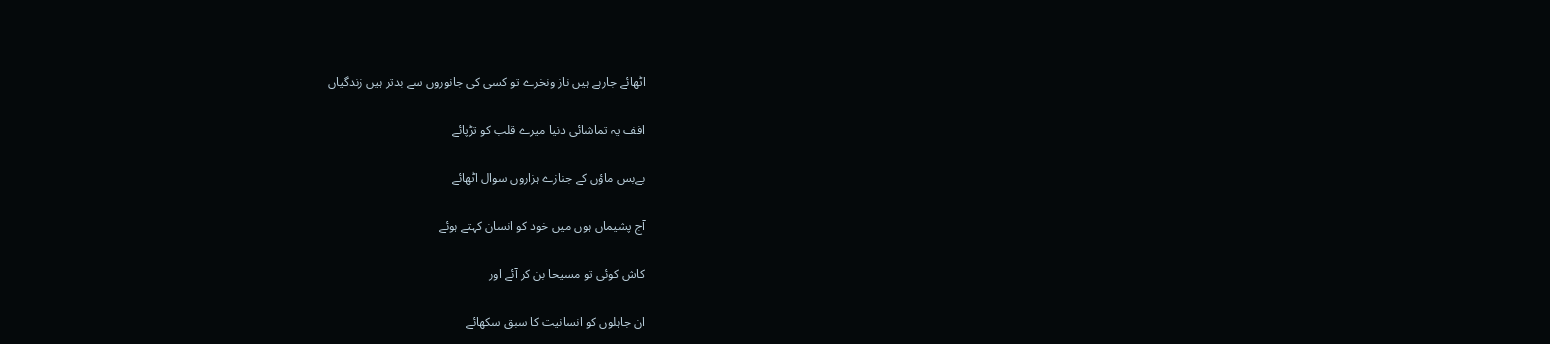اٹھائے جارہے ہیں ناز ونخرے تو کسی کی جانوروں سے بدتر ہیں زندگیاں

افف یہ تماشائی دنیا میرے قلب کو تڑپائے

بےبس ماؤں کے جنازے ہزاروں سوال اٹھائے

آج پشیماں ہوں میں خود کو انسان کہتے ہوئے

کاش کوئی تو مسیحا بن کر آئے اور

ان جاہلوں کو انسانیت کا سبق سکھائے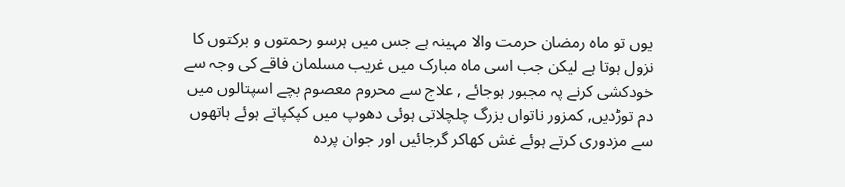یوں تو ماہ رمضان حرمت والا مہینہ ہے جس میں ہرسو رحمتوں و برکتوں کا نزول ہوتا ہے لیکن جب اسی ماہ مبارک میں غریب مسلمان فاقے کی وجہ سے خودکشی کرنے پہ مجبور ہوجائے , علاج سے محروم معصوم بچے اسپتالوں میں دم توڑدیں, کمزور ناتواں بزرگ چلچلاتی ہوئی دھوپ میں کپکپاتے ہوئے ہاتھوں سے مزدوری کرتے ہوئے غش کھاکر گرجائیں اور جوان پردہ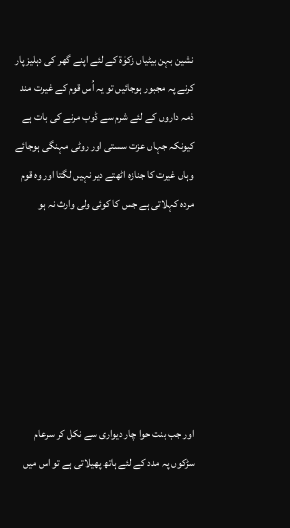نشین بہن بیٹیاں زکوٰۃ کے لئے اپنے گھر کی دہلیز پار کرنے پہ مجبور ہوجائیں تو یہ اُس قوم کے غیرت مند ذمہ داروں کے لئے شرم سے ڈوب مرنے کی بات ہے کیونکہ جہاں عزت سستی اور روٹی مہنگی ہوجائے وہاں غیرت کا جنازہ اٹھتے دیر نہیں لگتا اور وہ قوم مردہ کہلاتی ہے جس کا کوئی ولی وارث نہ ہو







اور جب بنت حوا چار دیواری سے نکل کر سرعام سڑکوں پہ مدد کے لئے ہاتھ پھیلاتی ہے تو اس میں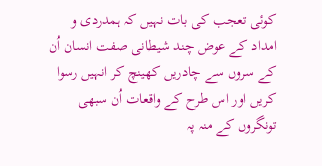کوئی تعجب کی بات نہیں کہ ہمدردی و امداد کے عوض چند شیطانی صفت انسان اُن کے سروں سے چادریں کھینچ کر انہیں رسوا کریں اور اس طرح کے واقعات اُن سبھی تونگروں کے منہ پہ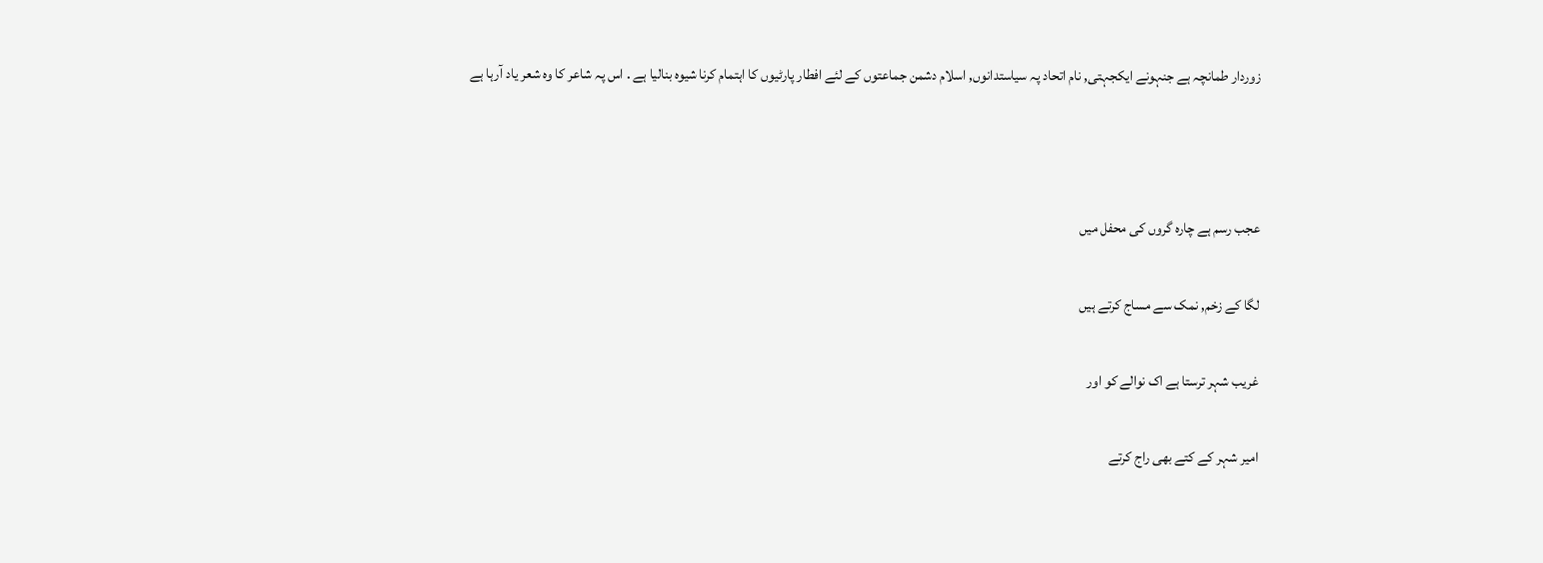زوردار طمانچہ ہے جنہونے ایکجہتی, نام اتحاد پہ سیاستدانوں, اسلام دشمن جماعتوں کے لئے افطار پارٹیوں کا اہتمام کرنا شیوہ بنالیا ہے . اس پہ شاعر کا وہ شعر یاد آرہا ہے



عجب رسم ہے چارہ گروں کی محفل میں

لگا کے زخم, نمک سے مساج کرتے ہیں

غریب شہر ترستا ہے اک نوالے کو اور

امیر شہر کے کتے بھی راج کرتے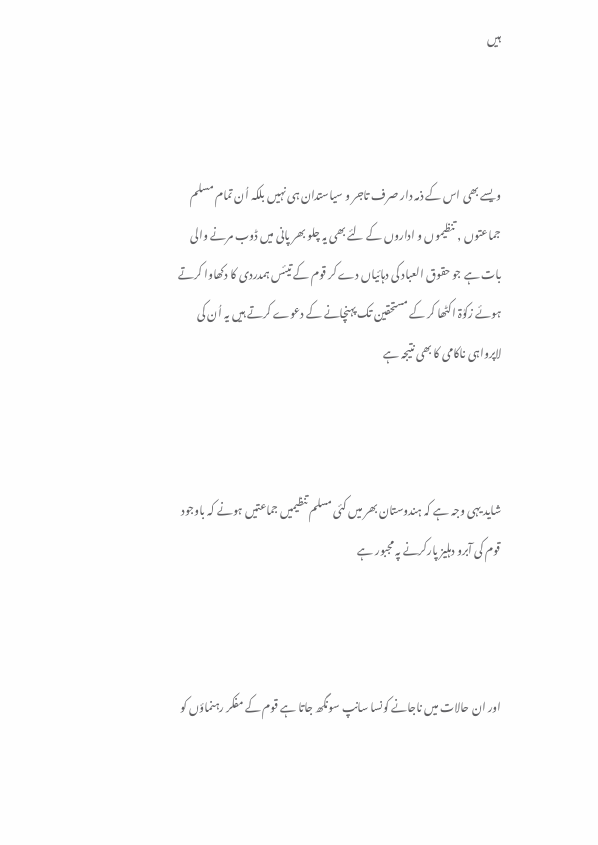ہیں



ویسے بھی اس کے ذمہ دار صرف تاجر و سیاستدان ہی نہیں بلکہ اُن تمام مسلم جماعتوں , تنظیموں و اداروں کے لئے بھی یہ چلو بھر پانی میں ڈوب مرنے والی بات ہے جو حقوق العباد کی دہائیاں دے کر قوم کے تیئس ہمدردی کا دکھاوا کرتے ہوئے زکوٰۃ اکٹھا کر کے مستحقین تک پہنچانے کے دعوے کرتے ہیں یہ اُن کی لاپرواہی ناکامی کا بھی نتیجہ ہے



شاید یہی وجہ ہے کہ ہندوستان بھر میں کئی مسلم تنظیمیں جماعتیں ہونے کہ باوجود قوم کی آبرو دہلیز پارکرنے پہ مجبور ہے



اور ان حالات میں ناجانے کونسا سانپ سونگھ جاتا ہے قوم کے مفکر رہنماؤں کو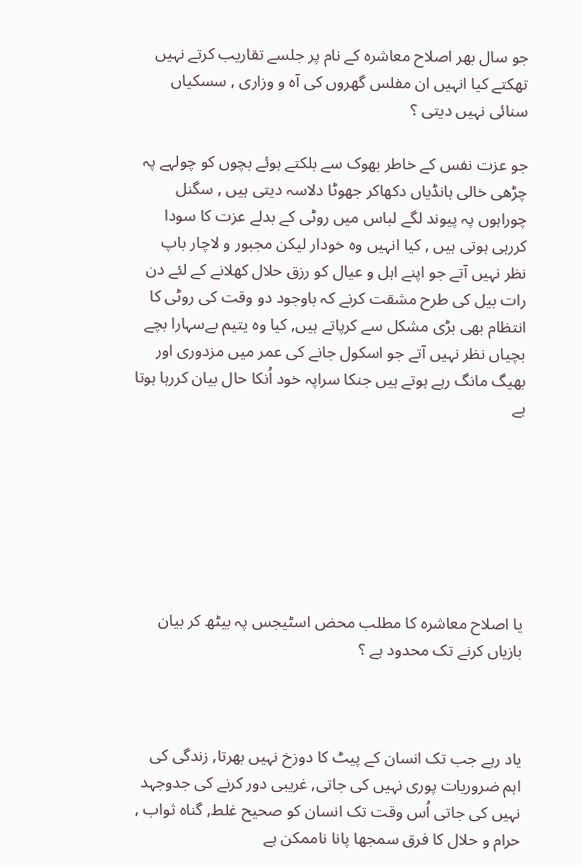جو سال بھر اصلاح معاشرہ کے نام پر جلسے تقاریب کرتے نہیں تھکتے کیا انہیں ان مفلس گھروں کی آہ و وزاری , سسکیاں سنائی نہیں دیتی ؟

جو عزت نفس کے خاطر بھوک سے بلکتے ہوئے بچوں کو چولہے پہ چڑھی خالی ہانڈیاں دکھاکر جھوٹا دلاسہ دیتی ہیں , سگنل چوراہوں پہ پیوند لگے لباس میں روٹی کے بدلے عزت کا سودا کررہی ہوتی ہیں , کیا انہیں وہ خودار لیکن مجبور و لاچار باپ نظر نہیں آتے جو اپنے اہل و عیال کو رزق حلال کھلانے کے لئے دن رات بیل کی طرح مشقت کرنے کہ باوجود دو وقت کی روٹی کا انتظام بھی بڑی مشکل سے کرپاتے ہیں, کیا وہ یتیم بےسہارا بچے بچیاں نظر نہیں آتے جو اسکول جانے کی عمر میں مزدوری اور بھیگ مانگ رہے ہوتے ہیں جنکا سراپہ خود اُنکا حال بیان کررہا ہوتا ہے







یا اصلاح معاشرہ کا مطلب محض اسٹیجس پہ بیٹھ کر بیان بازیاں کرنے تک محدود ہے ؟



یاد رہے جب تک انسان کے پیٹ کا دوزخ نہیں بھرتا, زندگی کی اہم ضروریات پوری نہیں کی جاتی, غریبی دور کرنے کی جدوجہد نہیں کی جاتی اُس وقت تک انسان کو صحیح غلط, گناہ ثواب , حرام و حلال کا فرق سمجھا پانا ناممکن ہے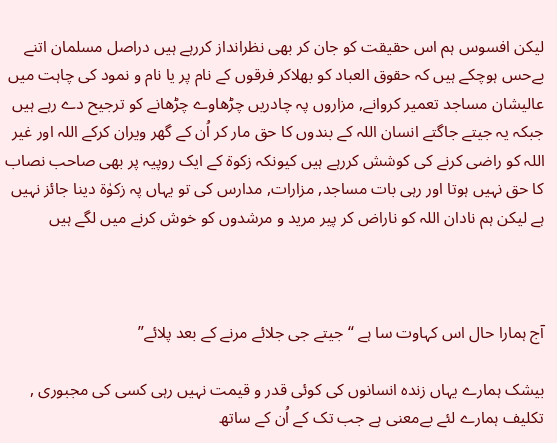لیکن افسوس ہم اس حقیقت کو جان کر بھی نظرانداز کررہے ہیں دراصل مسلمان اتنے بےحس ہوچکے ہیں کہ حقوق العباد کو بھلاکر فرقوں کے نام پر یا نام و نمود کی چاہت میں عالیشان مساجد تعمیر کروانے, مزاروں پہ چادریں چڑھاوے چڑھانے کو ترجیح دے رہے ہیں جبکہ یہ جیتے جاگتے انسان اللہ کے بندوں کا حق مار کر اُن کے گھر ویران کرکے اللہ اور غیر اللہ کو راضی کرنے کی کوشش کررہے ہیں کیونکہ زکوۃ کے ایک روپیہ پر بھی صاحب نصاب کا حق نہیں ہوتا اور رہی بات مساجد, مزارات, مدارس کی تو یہاں پہ زکوٰۃ دینا جائز نہیں ہے لیکن ہم نادان اللہ کو ناراض کر پیر مرید و مرشدوں کو خوش کرنے میں لگے ہیں



آج ہمارا حال اس کہاوت سا ہے “جیتے جی جلائے مرنے کے بعد پلائے”

بیشک ہمارے یہاں زندہ انسانوں کی کوئی قدر و قیمت نہیں رہی کسی کی مجبوری , تکلیف ہمارے لئے بےمعنی ہے جب تک کے اُن کے ساتھ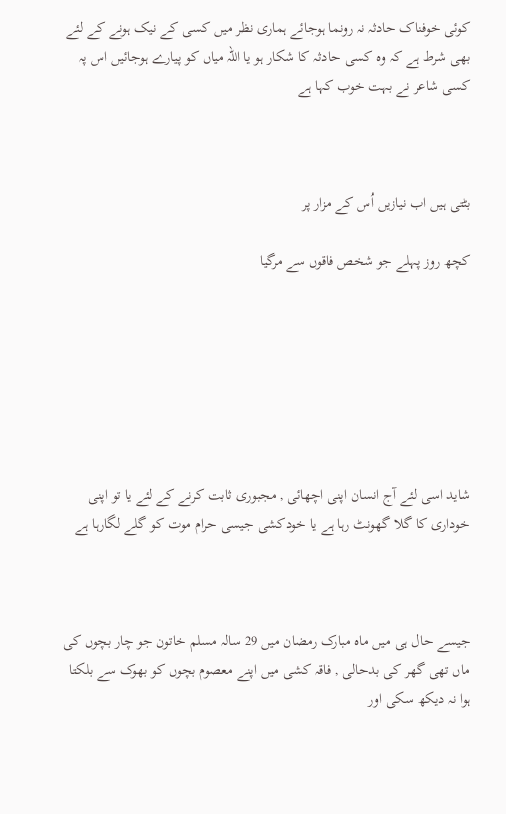کوئی خوفناک حادثہ نہ رونما ہوجائے ہماری نظر میں کسی کے نیک ہونے کے لئے بھی شرط ہے کہ وہ کسی حادثہ کا شکار ہو یا اللہ میاں کو پیارے ہوجائیں اس پہ کسی شاعر نے بہت خوب کہا ہے



بٹتی ہیں اب نیازیں اُس کے مزار پر

کچھ روز پہلے جو شخص فاقوں سے مرگیا







شاید اسی لئے آج انسان اپنی اچھائی , مجبوری ثابت کرنے کے لئے یا تو اپنی خوداری کا گلا گھونٹ رہا ہے یا خودکشی جیسی حرام موت کو گلے لگارہا ہے



جیسے حال ہی میں ماہ مبارک رمضان میں 29 سالہ مسلم خاتون جو چار بچوں کی ماں تھی گھر کی بدحالی , فاقہ کشی میں اپنے معصوم بچوں کو بھوک سے بلکتا ہوا نہ دیکھ سکی اور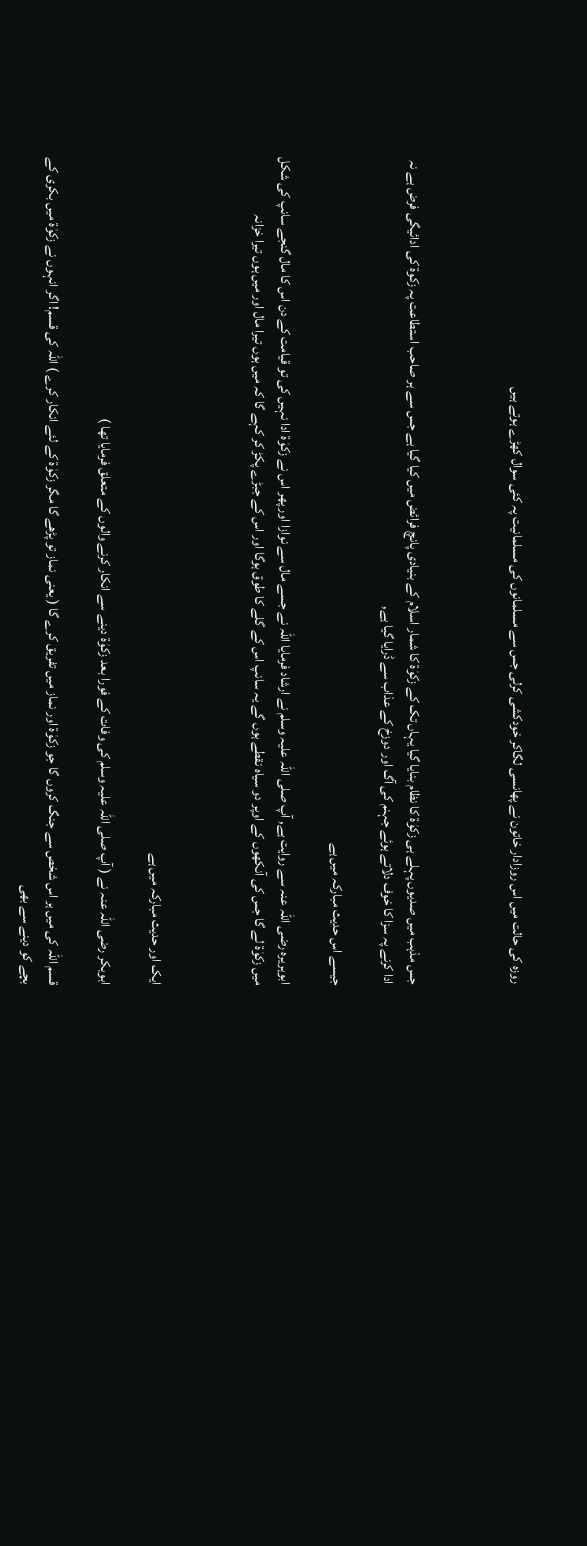روزہ کی حالت میں اس روزادار خاتون نے پھانسی لگاکر خودکشی کرلی جس سے مسلمانوں کی مسلمانیت پہ کئی سوال کھڑے ہوتے ہیں



جس مذہب میں صدیوں پہلے ہی زکوٰۃ کا نظام بنایا گیا یہاں تک کے زکوٰۃ کا شمار اسلام کے بنیادی پانچ فرائض میں کیا گیا ہے جس سے ہر صاحب استطاعت پہ زکوۃ کی ادائیگی فرض ہے نہ ادا کرنے پہ سزا کا خوف دلاتے ہوئے جہنم کی آگ اور دوزخ کے عذاب سے ڈرایا گیا ہے,

جیسے اس حدیث مبارکہ میں ہے

ابوہریرہ رضی اللہ عنہ سے روایت ہے, آپ صلی اللہ علیہ وسلم نے ارشاد فرمایا اللہ نے جسے مال سے نوازا اور پھر اس نے زکوٰۃ ادا نہیں کی تو قیامت کے دن اس کا مال گنجے سانپ کی شکل میں زکوٰۃ لے گا جس کی آنکھوں کے اوپر دو سیاہ نقطے ہوں گے یہ سانپ اس کے گلے کا طوق ہوگا اور اس کے جبڑے پکڑ کر کہے گا کہ میں ہوں تیرا مال اور میں ہوں تیرا خزانہ



ایک اور حدیث مبارکہ میں ہے

ابوبکر رضی اللہ عنہ نے ( آپ صلی اللہ علیہ وسلم کی وفات کے فورا بعد زکوٰۃ دینے سے انکار کرنے والوں کے متعلق فرمایا تھا )

قسم اللہ کی میں ہر اس شخص سے جنگ کروں گا جو زکوٰۃ اور نماز میں تفریق کرے گا ( یعنی نماز تو پڑھے گا مگر زکوٰۃ کے لئے انکار کرے ) اللہ کی قسم! اگر انہوں نے زکوٰۃ میں بکری کے بچے کو دینے سے بھی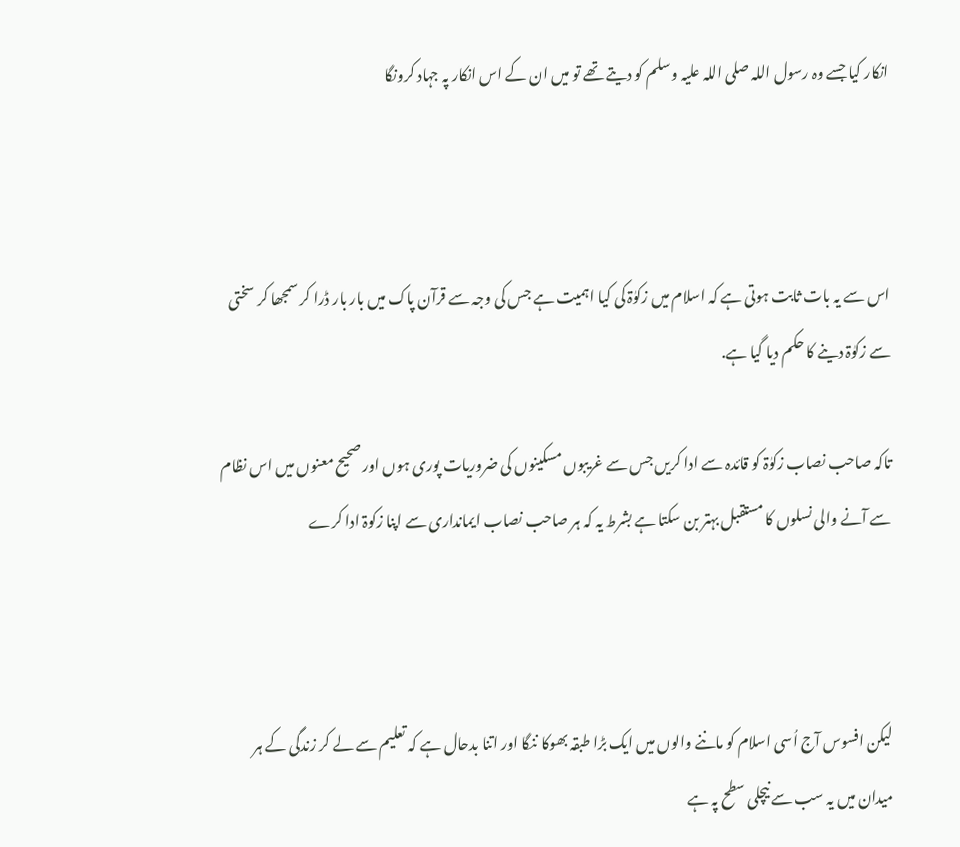انکار کیا جسے وہ رسول اللہ صلی اللہ علیہ وسلم کو دیتے تھے تو میں ان کے اس انکار پہ جہاد کرونگا



اس سے یہ بات ثابت ہوتی ہے کہ اسلام میں زکوٰۃ کی کیا اہمیت ہے جس کی وجہ سے قرآن پاک میں بار بار ڈرا کر سمجھا کر سختی سے زکوٰۃ دینے کا حکم دیا گیا ہے.

تاکہ صاحب نصاب زکوٰۃ کو قائدہ سے ادا کریں جس سے غریبوں مسکینوں کی ضروریات پوری ہوں اور صحیح معنوں میں اس نظام سے آنے والی نسلوں کا مستقبل بہتر بن سکتا ہے بشرط یہ کہ ہر صاحب نصاب ایمانداری سے اپنا زکوۃ ادا کرے



لیکن افسوس آج اُسی اسلام کو ماننے والوں میں ایک بڑا طبقہ بھوکا ننگا اور اتنا بدحال ہے کہ تعلیم سے لے کر زندگی کے ہر میدان میں یہ سب سے نیچلی سطح پہ ہے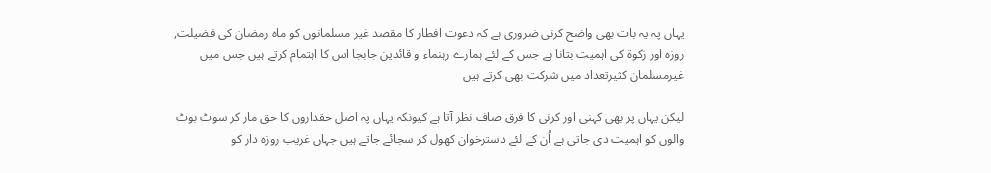یہاں پہ یہ بات بھی واضح کرنی ضروری ہے کہ دعوت افطار کا مقصد غیر مسلمانوں کو ماہ رمضان کی فضیلت, روزہ اور زکوۃ کی اہمیت بتانا ہے جس کے لئے ہمارے رہنماء و قائدین جابجا اس کا اہتمام کرتے ہیں جس میں غیرمسلمان کثیرتعداد میں شرکت بھی کرتے ہیں

لیکن یہاں پر بھی کہنی اور کرنی کا فرق صاف نظر آتا ہے کیونکہ یہاں پہ اصل حقداروں کا حق مار کر سوٹ بوٹ والوں کو اہمیت دی جاتی ہے اُن کے لئے دسترخوان کھول کر سجائے جاتے ہیں جہاں غریب روزہ دار کو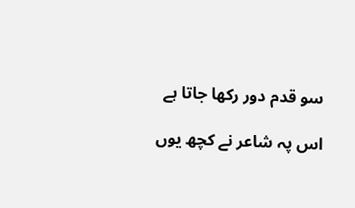سو قدم دور رکھا جاتا ہے

اس پہ شاعر نے کچھ یوں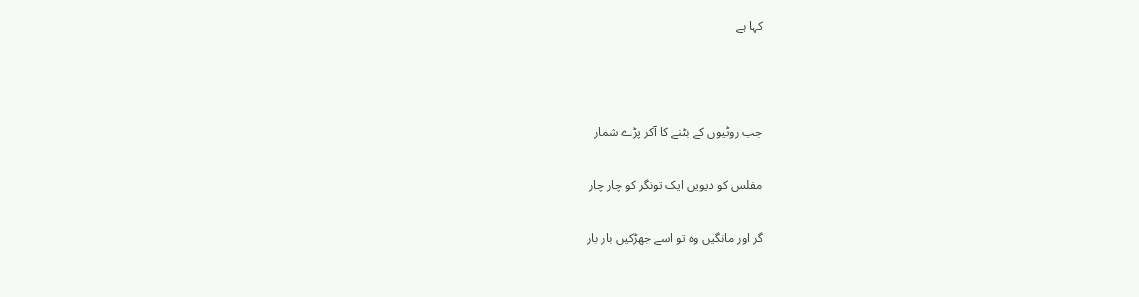کہا ہے



جب روٹیوں کے بٹنے کا آکر پڑے شمار

مفلس کو دیویں ایک تونگر کو چار چار

گر اور مانگیں وہ تو اسے جھڑکیں بار بار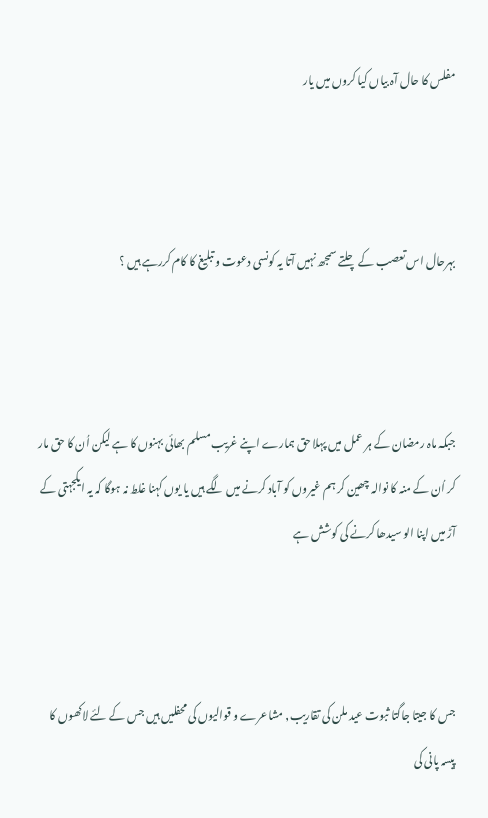مفلس کا حال آہ بیاں کیا کروں میں یار



بہرحال اس تعصب کے چلتے سمجھ نہیں آتا یہ کونسی دعوت و تبلیغ کا کام کررہے ہیں ؟



جبکہ ماہ رمضان کے ہر عمل میں پہلا حق ہمارے اپنے غریب مسلم بھائی بہنوں کا ہے لیکن اُن کا حق مار کر اُن کے منہ کا نوالہ چھین کر ہم غیروں کو آباد کرنے میں لگے ہیں یا یوں کہنا غلط نہ ہوگا کہ یہ ایکجہتی کے آڑ میں اپنا الو سیدھا کرنے کی کوشش ہے



جس کا جیتا جاگتا ثبوت عید ملن کی تقاریب, مشاعرے و قوالیوں کی محفلیں ہیں جس کے لئے لاکھوں کا پیسہ پانی کی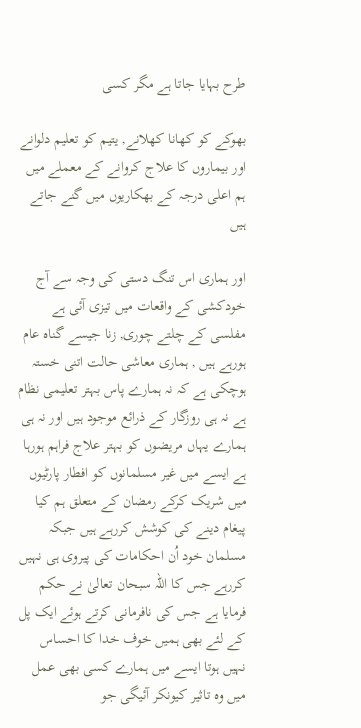طرح بہایا جاتا ہے مگر کسی

بھوکے کو کھانا کھلانے, یتیم کو تعلیم دلوانے اور بیماروں کا علاج کروانے کے معملے میں ہم اعلی درجہ کے بھکاریوں میں گنے جاتے ہیں

اور ہماری اس تنگ دستی کی وجہ سے آج خودکشی کے واقعات میں تیزی آئی ہے مفلسی کے چلتے چوری, زنا جیسے گناہ عام ہورہے ہیں , ہماری معاشی حالت اتنی خستہ ہوچکی ہے کہ نہ ہمارے پاس بہتر تعلیمی نظام ہے نہ ہی روزگار کے ذرائع موجود ہیں اور نہ ہی ہمارے یہاں مریضوں کو بہتر علاج فراہم ہورہا ہے ایسے میں غیر مسلمانوں کو افطار پارٹیوں میں شریک کرکے رمضان کے متعلق ہم کیا پیغام دینے کی کوشش کررہے ہیں جبکہ مسلمان خود اُن احکامات کی پیروی ہی نہیں کررہے جس کا اللہ سبحان تعالیٰ نے حکم فرمایا ہے جس کی نافرمانی کرتے ہوئے ایک پل کے لئے بھی ہمیں خوف خدا کا احساس نہیں ہوتا ایسے میں ہمارے کسی بھی عمل میں وہ تاثیر کیونکر آئیگی جو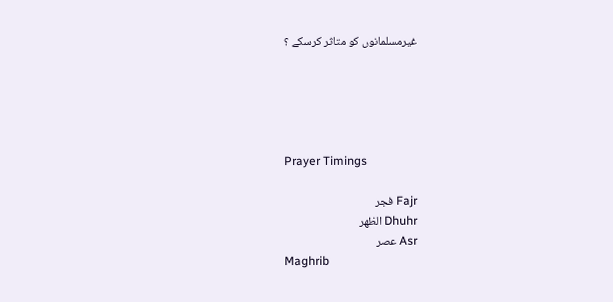غیرمسلمانوں کو متاثر کرسکے ؟





Prayer Timings

Fajr فجر
Dhuhr الظهر
Asr عصر
Maghrib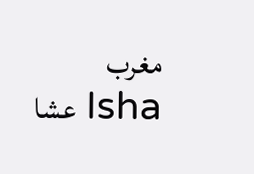مغرب
Isha عشا